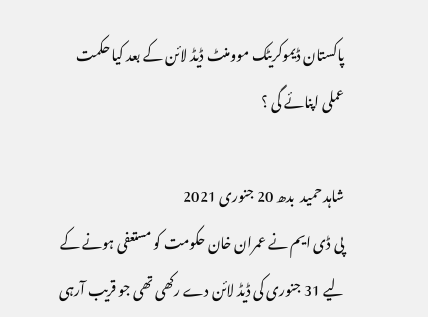پاکستان ڈیموکریٹک موومنٹ ڈیڈ لائن کے بعد کیا حکمت عملی اپنائے گی ؟

شاہد حمید  بدھ 20 جنوری 2021
پی ڈی ایم نے عمران خان حکومت کو مستعفی ہونے کے لیے 31 جنوری کی ڈیڈ لائن دے رکھی تھی جو قریب آرہی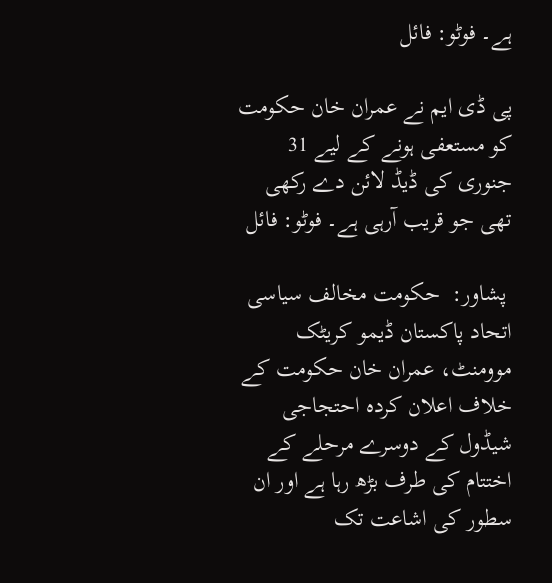ہے۔ فوٹو: فائل

پی ڈی ایم نے عمران خان حکومت کو مستعفی ہونے کے لیے 31 جنوری کی ڈیڈ لائن دے رکھی تھی جو قریب آرہی ہے۔ فوٹو: فائل

 پشاور:  حکومت مخالف سیاسی اتحاد پاکستان ڈیمو کریٹک موومنٹ، عمران خان حکومت کے خلاف اعلان کردہ احتجاجی شیڈول کے دوسرے مرحلے کے اختتام کی طرف بڑھ رہا ہے اور ان سطور کی اشاعت تک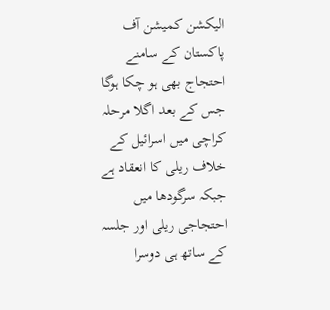الیکشن کمیشن آف پاکستان کے سامنے احتجاج بھی ہو چکا ہوگا جس کے بعد اگلا مرحلہ کراچی میں اسرائیل کے خلاف ریلی کا انعقاد ہے جبکہ سرگودھا میں احتجاجی ریلی اور جلسہ کے ساتھ ہی دوسرا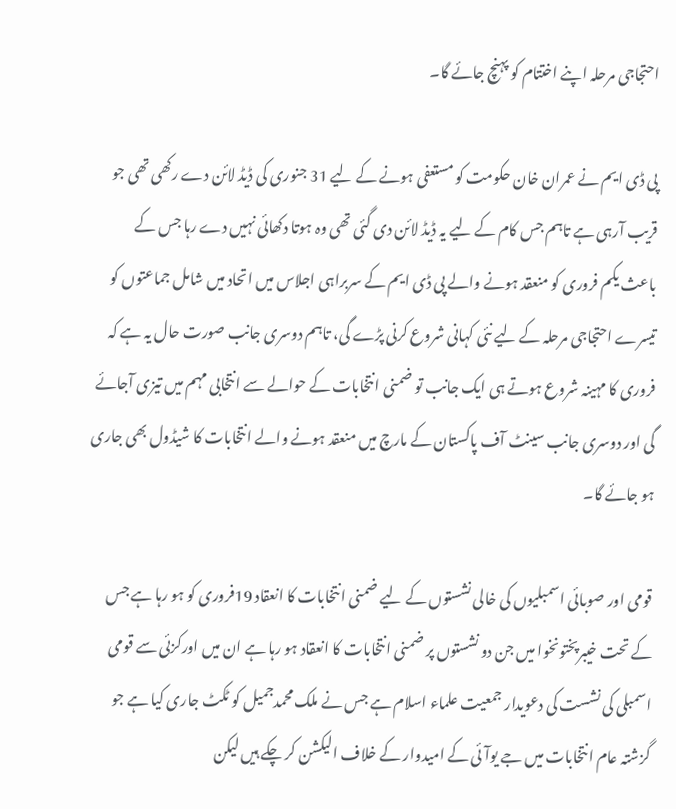احتجاجی مرحلہ اپنے اختتام کو پہنچ جائے گا۔

پی ڈی ایم نے عمران خان حکومت کو مستعفی ہونے کے لیے 31 جنوری کی ڈیڈ لائن دے رکھی تھی جو قریب آرہی ہے تاہم جس کام کے لیے یہ ڈیڈ لائن دی گئی تھی وہ ہوتا دکھائی نہیں دے رہا جس کے باعث یکم فروری کو منعقد ہونے والے پی ڈی ایم کے سربراہی اجلاس میں اتحاد میں شامل جماعتوں کو تیسرے احتجاجی مرحلہ کے لیے نئی کہانی شروع کرنی پڑے گی، تاہم دوسری جانب صورت حال یہ ہے کہ فروری کا مہینہ شروع ہوتے ہی ایک جانب تو ضمنی انتخابات کے حوالے سے انتخابی مہم میں تیزی آجائے گی اور دوسری جانب سینٹ آف پاکستان کے مارچ میں منعقد ہونے والے انتخابات کا شیڈول بھی جاری ہو جائے گا۔

قومی اور صوبائی اسمبلیوں کی خالی نشستوں کے لیے ضمنی انتخابات کا انعقاد 19فروری کو ہو رہا ہے جس کے تحت خیبرپختونخوا میں جن دو نشستوں پر ضمنی انتخابات کا انعقاد ہو رہا ہے ان میں اورکزئی سے قومی اسمبلی کی نشست کی دعویدار جمعیت علماء اسلام ہے جس نے ملک محمدجمیل کو ٹکٹ جاری کیا ہے جو گزشتہ عام انتخابات میں جے یوآئی کے امیدوار کے خلاف الیکشن کر چکے ہیں لیکن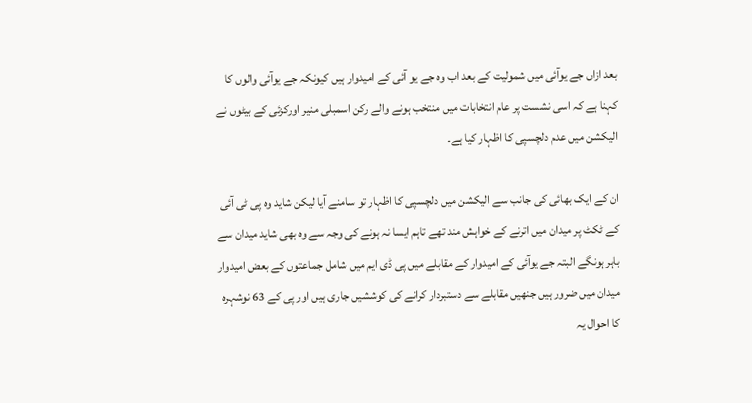بعد ازاں جے یوآئی میں شمولیت کے بعد اب وہ جے یو آئی کے امیدوار ہیں کیونکہ جے یوآئی والوں کا کہنا ہے کہ اسی نشست پر عام انتخابات میں منتخب ہونے والے رکن اسمبلی منیر اورکزئی کے بیٹوں نے الیکشن میں عدم دلچسپی کا اظہار کیا ہے۔

ان کے ایک بھائی کی جانب سے الیکشن میں دلچسپی کا اظہار تو سامنے آیا لیکن شاید وہ پی ٹی آئی کے ٹکٹ پر میدان میں اترنے کے خواہش مند تھے تاہم ایسا نہ ہونے کی وجہ سے وہ بھی شاید میدان سے باہر ہونگے البتہ جے یوآئی کے امیدوار کے مقابلے میں پی ڈی ایم میں شامل جماعتوں کے بعض امیدوار میدان میں ضرور ہیں جنھیں مقابلے سے دستبردار کرانے کی کوششیں جاری ہیں اور پی کے 63 نوشہرہ کا احوال یہ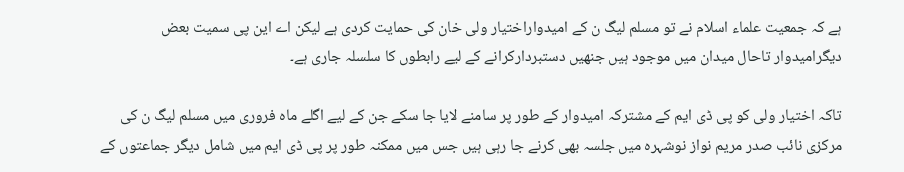ہے کہ جمعیت علماء اسلام نے تو مسلم لیگ ن کے امیدواراختیار ولی خان کی حمایت کردی ہے لیکن اے این پی سمیت بعض دیگرامیدوار تاحال میدان میں موجود ہیں جنھیں دستبردارکرانے کے لیے رابطوں کا سلسلہ جاری ہے۔

تاکہ اختیار ولی کو پی ڈی ایم کے مشترکہ امیدوار کے طور پر سامنے لایا جا سکے جن کے لیے اگلے ماہ فروری میں مسلم لیگ ن کی مرکزی نائب صدر مریم نواز نوشہرہ میں جلسہ بھی کرنے جا رہی ہیں جس میں ممکنہ طور پر پی ڈی ایم میں شامل دیگر جماعتوں کے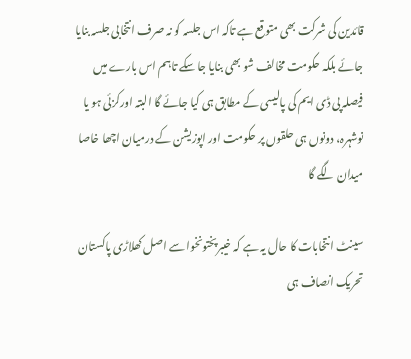قائدین کی شرکت بھی متوقع ہے تاکہ اس جلسہ کو نہ صرف انتخابی جلسہ بنایا جائے بلکہ حکومت مخالف شو بھی بنایا جا سکے تاہم اس بارے میں فیصلہ پی ڈی ایم کی پالیسی کے مطابق ہی کیا جائے گا البتہ اورکزئی ہو یا نوشہرہ، دونوں ہی حلقوں پر حکومت اور اپوزیشن کے درمیان اچھا خاصا میدان لگے گا

سینٹ انتخابات کا حال یہ ہے کہ خیبرپختونخوا سے اصل کھلاڑی پاکستان تحریک انصاف ہی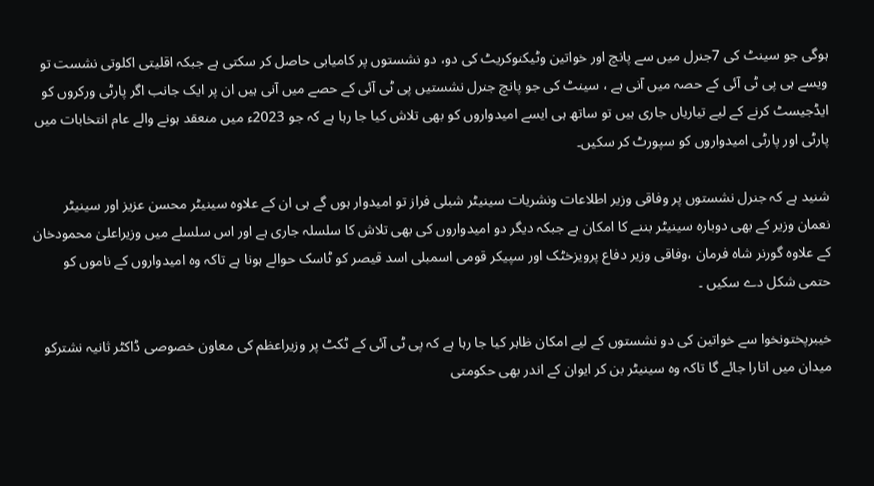ہوگی جو سینٹ کی 7جنرل میں سے پانچ اور خواتین وٹیکنوکریٹ کی دو، دو نشستوں پر کامیابی حاصل کر سکتی ہے جبکہ اقلیتی اکلوتی نشست تو ویسے ہی پی ٹی آئی کے حصہ میں آنی ہے ، سینٹ کی جو پانچ جنرل نشستیں پی ٹی آئی کے حصے میں آنی ہیں ان پر ایک جانب اگر پارٹی ورکروں کو ایڈجیسٹ کرنے کے لیے تیاریاں جاری ہیں تو ساتھ ہی ایسے امیدواروں کو بھی تلاش کیا جا رہا ہے کہ جو 2023ء میں منعقد ہونے والے عام انتخابات میں پارٹی اور پارٹی امیدواروں کو سپورٹ کر سکیں۔

شنید ہے کہ جنرل نشستوں پر وفاقی وزیر اطلاعات ونشریات سینیٹر شبلی فراز تو امیدوار ہوں گے ہی ان کے علاوہ سینیٹر محسن عزیز اور سینیٹر نعمان وزیر کے بھی دوبارہ سینیٹر بننے کا امکان ہے جبکہ دیگر دو امیدواروں کی بھی تلاش کا سلسلہ جاری ہے اور اس سلسلے میں وزیراعلیٰ محمودخان کے علاوہ گورنر شاہ فرمان ،وفاقی وزیر دفاع پرویزخٹک اور سپیکر قومی اسمبلی اسد قیصر کو ٹاسک حوالے ہونا ہے تاکہ وہ امیدواروں کے ناموں کو حتمی شکل دے سکیں ۔

خیبرپختونخوا سے خواتین کی دو نشستوں کے لیے امکان ظاہر کیا جا رہا ہے کہ پی ٹی آئی کے ٹکٹ پر وزیراعظم کی معاون خصوصی ڈاکٹر ثانیہ نشترکو میدان میں اتارا جائے گا تاکہ وہ سینیٹر بن کر ایوان کے اندر بھی حکومتی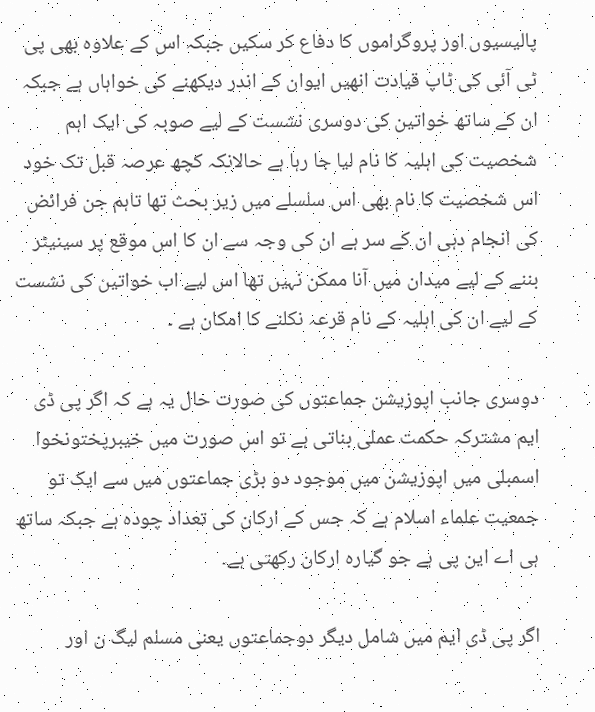پالیسیوں اور پروگراموں کا دفاع کر سکیں جبکہ اس کے علاوہ بھی پی ٹی آئی کی ٹاپ قیادت انھیں ایوان کے اندر دیکھنے کی خواہاں ہے جبکہ ان کے ساتھ خواتین کی دوسری نشست کے لیے صوبہ کی ایک اہم شخصیت کی اہلیہ کا نام لیا جا رہا ہے حالانکہ کچھ عرصہ قبل تک خود اس شخصیت کا نام بھی اس سلسلے میں زیر بحث تھا تاہم جن فرائض کی انجام دہی ان کے سر ہے ان کی وجہ سے ان کا اس موقع پر سینیٹر بننے کے لیے میدان میں آنا ممکن نہیں تھا اس لیے اب خواتین کی نشست کے لیے ان کی اہلیہ کے نام قرعہ نکلنے کا امکان ہے ۔

دوسری جانب اپوزیشن جماعتوں کی صورت حال یہ ہے کہ اگر پی ڈی ایم مشترکہ حکمت عملی بناتی ہے تو اس صورت میں خیبرپختونخوا اسمبلی میں اپوزیشن میں موجود دو بڑی جماعتوں میں سے ایک تو جمعیت علماء اسلام ہے کہ جس کے ارکان کی تعداد چودہ ہے جبکہ ساتھ ہی اے این پی ہے جو گیارہ ارکان رکھتی ہے۔

اگر پی ڈی ایم میں شامل دیگر دوجماعتوں یعنی مسلم لیگ ن اور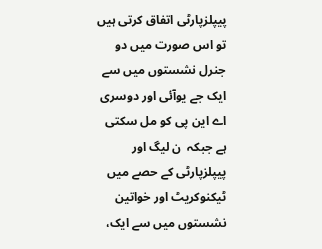پیپلزپارٹی اتفاق کرتی ہیں تو اس صورت میں دو جنرل نشستوں میں سے ایک جے یوآئی اور دوسری اے این پی کو مل سکتی ہے جبکہ  ن لیگ اور پیپلزپارٹی کے حصے میں ٹیکنوکریٹ اور خواتین نشستوں میں سے ایک،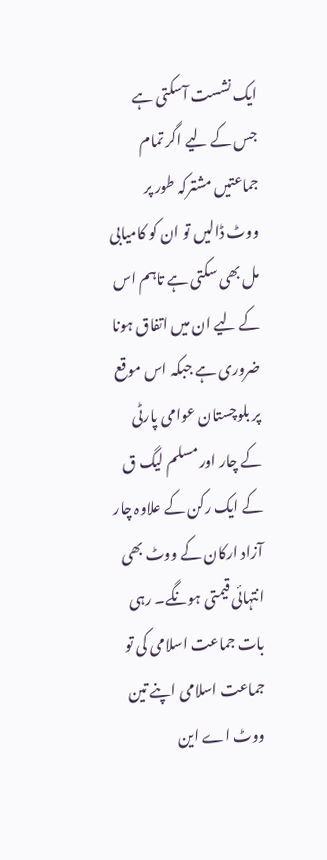ایک نشست آسکتی ہے جس کے لیے اگر تمام جماعتیں مشترکہ طور پر ووٹ ڈالیں تو ان کو کامیابی مل بھی سکتی ہے تاہم اس کے لیے ان میں اتفاق ہونا ضروری ہے جبکہ اس موقع پر بلوچستان عوامی پارٹی کے چار اور مسلم لیگ ق کے ایک رکن کے علاوہ چار آزاد ارکان کے ووٹ بھی انتہائی قیمتی ہونگے۔ رہی بات جماعت اسلامی کی تو جماعت اسلامی اپنے تین ووٹ اے این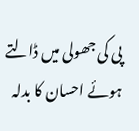پی کی جھولی میں ڈالتے ہوئے احسان کا بدلہ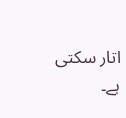اتار سکتی ہے۔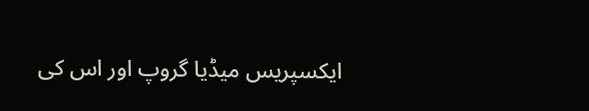ایکسپریس میڈیا گروپ اور اس کی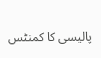پالیسی کا کمنٹس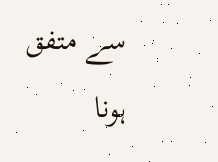سے متفق ہونا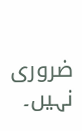ضروری نہیں۔